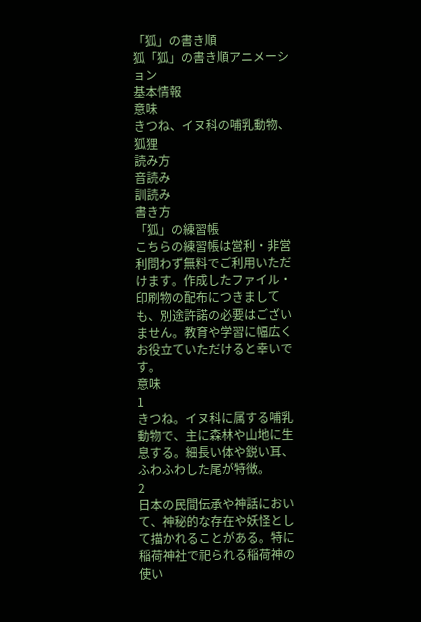「狐」の書き順
狐「狐」の書き順アニメーション
基本情報
意味
きつね、イヌ科の哺乳動物、狐狸
読み方
音読み
訓読み
書き方
「狐」の練習帳
こちらの練習帳は営利・非営利問わず無料でご利用いただけます。作成したファイル・印刷物の配布につきましても、別途許諾の必要はございません。教育や学習に幅広くお役立ていただけると幸いです。
意味
1
きつね。イヌ科に属する哺乳動物で、主に森林や山地に生息する。細長い体や鋭い耳、ふわふわした尾が特徴。
2
日本の民間伝承や神話において、神秘的な存在や妖怪として描かれることがある。特に稲荷神社で祀られる稲荷神の使い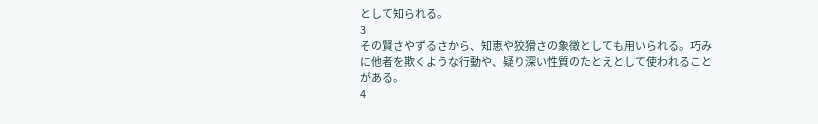として知られる。
3
その賢さやずるさから、知恵や狡猾さの象徴としても用いられる。巧みに他者を欺くような行動や、疑り深い性質のたとえとして使われることがある。
4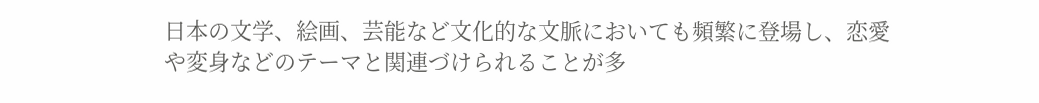日本の文学、絵画、芸能など文化的な文脈においても頻繁に登場し、恋愛や変身などのテーマと関連づけられることが多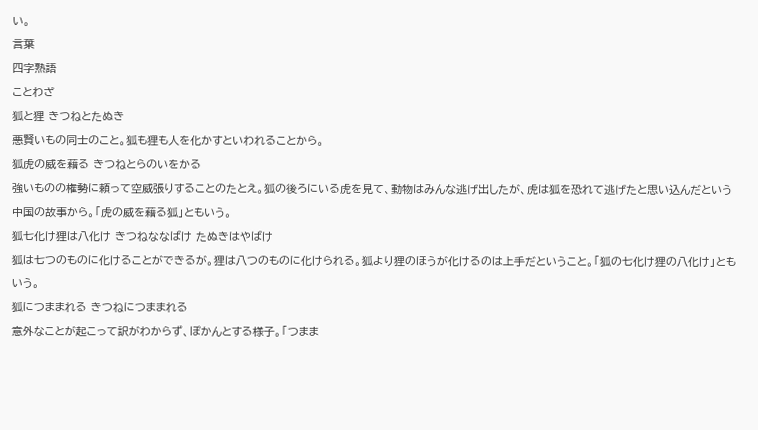い。
言葉
四字熟語
ことわざ
狐と狸 きつねとたぬき
悪賢いもの同士のこと。狐も狸も人を化かすといわれることから。
狐虎の威を藉る きつねとらのいをかる
強いものの権勢に頼って空威張りすることのたとえ。狐の後ろにいる虎を見て、動物はみんな逃げ出したが、虎は狐を恐れて逃げたと思い込んだという中国の故事から。「虎の威を藉る狐」ともいう。
狐七化け狸は八化け きつねななばけ たぬきはやばけ
狐は七つのものに化けることができるが。狸は八つのものに化けられる。狐より狸のほうが化けるのは上手だということ。「狐の七化け狸の八化け」ともいう。
狐につままれる きつねにつままれる
意外なことが起こって訳がわからず、ぽかんとする様子。「つまま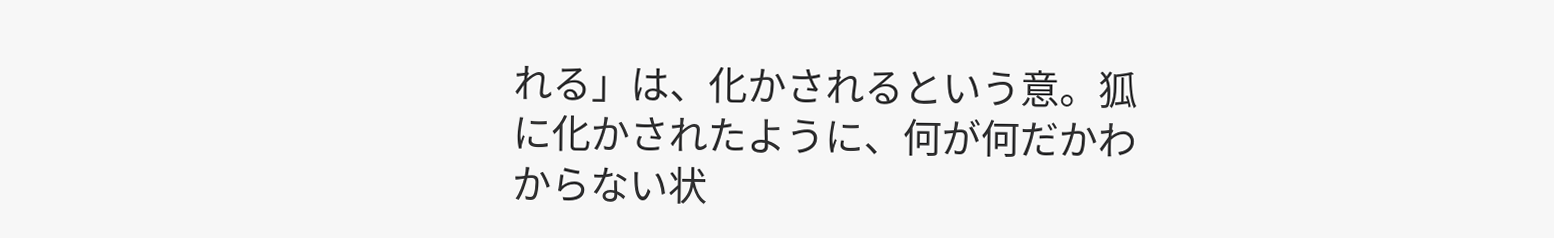れる」は、化かされるという意。狐に化かされたように、何が何だかわからない状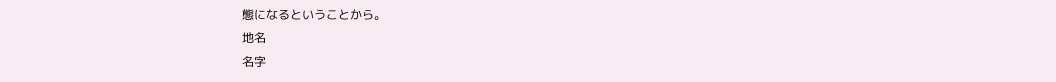態になるということから。
地名
名字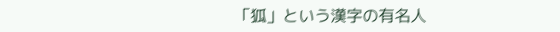「狐」という漢字の有名人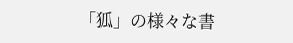「狐」の様々な書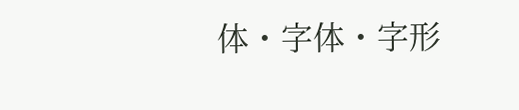体・字体・字形